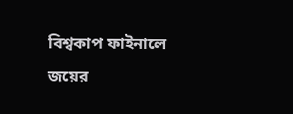বিশ্বকাপ ফাইনালে জয়ের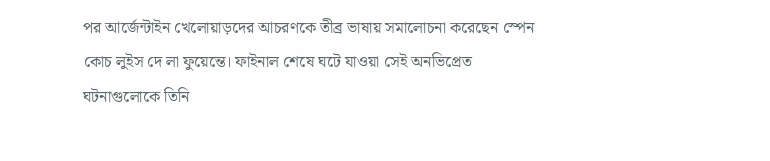পর আর্জেন্টাইন খেলোয়াড়দের আচরণকে তীব্র ভাষায় সমালোচনা করেছেন স্পেন কোচ লুইস দে লা ফুয়েন্তে। ফাইনাল শেষে ঘটে যাওয়া সেই অনভিপ্রেত ঘটনাগুলোকে তিনি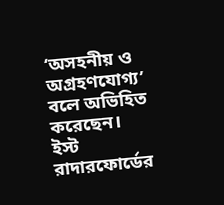‘অসহনীয় ও অগ্রহণযোগ্য’ বলে অভিহিত করেছেন।
ইস্ট রাদারফোর্ডের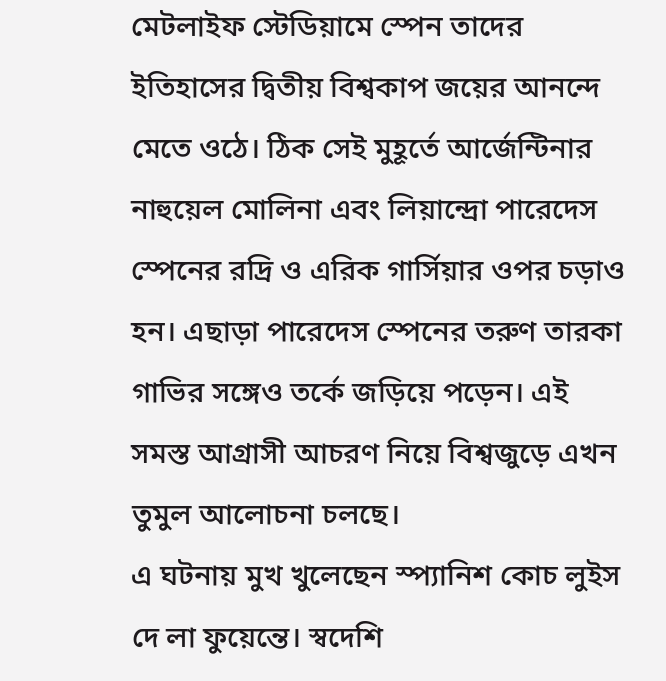মেটলাইফ স্টেডিয়ামে স্পেন তাদের ইতিহাসের দ্বিতীয় বিশ্বকাপ জয়ের আনন্দে মেতে ওঠে। ঠিক সেই মুহূর্তে আর্জেন্টিনার নাহুয়েল মোলিনা এবং লিয়ান্দ্রো পারেদেস স্পেনের রদ্রি ও এরিক গার্সিয়ার ওপর চড়াও হন। এছাড়া পারেদেস স্পেনের তরুণ তারকা গাভির সঙ্গেও তর্কে জড়িয়ে পড়েন। এই সমস্ত আগ্রাসী আচরণ নিয়ে বিশ্বজুড়ে এখন তুমুল আলোচনা চলছে।
এ ঘটনায় মুখ খুলেছেন স্প্যানিশ কোচ লুইস দে লা ফুয়েন্তে। স্বদেশি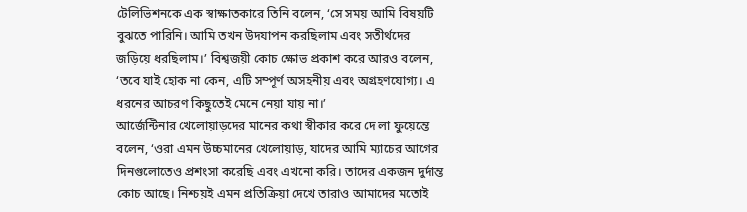টেলিভিশনকে এক স্বাক্ষাতকারে তিনি বলেন, ‘সে সময় আমি বিষয়টি বুঝতে পারিনি। আমি তখন উদযাপন করছিলাম এবং সতীর্থদের জড়িয়ে ধরছিলাম।’ বিশ্বজয়ী কোচ ক্ষোভ প্রকাশ করে আরও বলেন, ‘তবে যাই হোক না কেন, এটি সম্পূর্ণ অসহনীয় এবং অগ্রহণযোগ্য। এ ধরনের আচরণ কিছুতেই মেনে নেয়া যায় না।’
আর্জেন্টিনার খেলোয়াড়দের মানের কথা স্বীকার করে দে লা ফুয়েন্তে বলেন, ‘ওরা এমন উচ্চমানের খেলোয়াড়, যাদের আমি ম্যাচের আগের দিনগুলোতেও প্রশংসা করেছি এবং এখনো করি। তাদের একজন দুর্দান্ত কোচ আছে। নিশ্চয়ই এমন প্রতিক্রিয়া দেখে তারাও আমাদের মতোই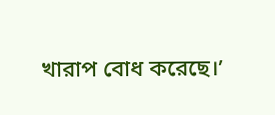খারাপ বোধ করেছে।’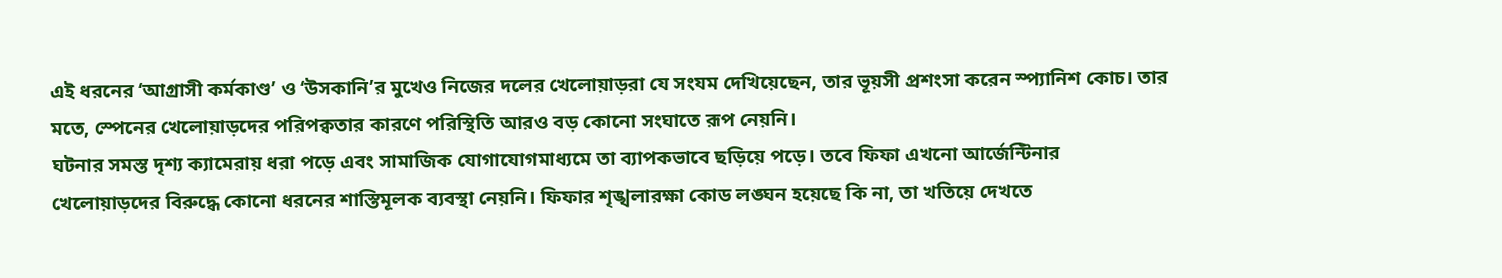এই ধরনের ‘আগ্রাসী কর্মকাণ্ড’ ও ‘উসকানি’র মুখেও নিজের দলের খেলোয়াড়রা যে সংযম দেখিয়েছেন, তার ভূয়সী প্রশংসা করেন স্প্যানিশ কোচ। তার মতে, স্পেনের খেলোয়াড়দের পরিপক্বতার কারণে পরিস্থিতি আরও বড় কোনো সংঘাতে রূপ নেয়নি।
ঘটনার সমস্ত দৃশ্য ক্যামেরায় ধরা পড়ে এবং সামাজিক যোগাযোগমাধ্যমে তা ব্যাপকভাবে ছড়িয়ে পড়ে। তবে ফিফা এখনো আর্জেন্টিনার খেলোয়াড়দের বিরুদ্ধে কোনো ধরনের শাস্তিমূলক ব্যবস্থা নেয়নি। ফিফার শৃঙ্খলারক্ষা কোড লঙ্ঘন হয়েছে কি না, তা খতিয়ে দেখতে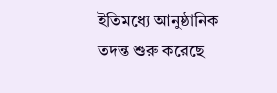ইতিমধ্যে আনুষ্ঠানিক তদন্ত শুরু করেছে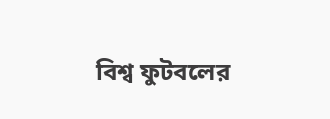বিশ্ব ফুটবলের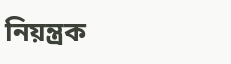নিয়ন্ত্রক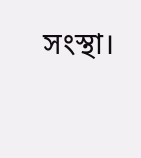সংস্থা।